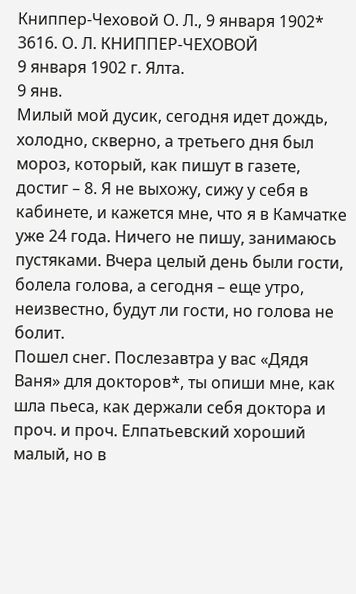Книппер-Чеховой О. Л., 9 января 1902*
3616. О. Л. КНИППЕР-ЧЕХОВОЙ
9 января 1902 г. Ялта.
9 янв.
Милый мой дусик, сегодня идет дождь, холодно, скверно, а третьего дня был мороз, который, как пишут в газете, достиг – 8. Я не выхожу, сижу у себя в кабинете, и кажется мне, что я в Камчатке уже 24 года. Ничего не пишу, занимаюсь пустяками. Вчера целый день были гости, болела голова, а сегодня – еще утро, неизвестно, будут ли гости, но голова не болит.
Пошел снег. Послезавтра у вас «Дядя Ваня» для докторов*, ты опиши мне, как шла пьеса, как держали себя доктора и проч. и проч. Елпатьевский хороший малый, но в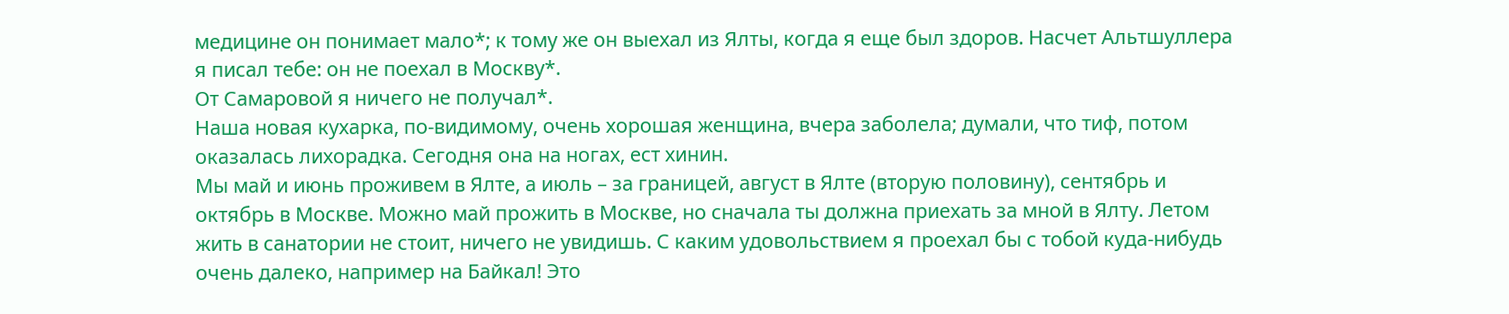медицине он понимает мало*; к тому же он выехал из Ялты, когда я еще был здоров. Насчет Альтшуллера я писал тебе: он не поехал в Москву*.
От Самаровой я ничего не получал*.
Наша новая кухарка, по-видимому, очень хорошая женщина, вчера заболела; думали, что тиф, потом оказалась лихорадка. Сегодня она на ногах, ест хинин.
Мы май и июнь проживем в Ялте, а июль – за границей, август в Ялте (вторую половину), сентябрь и октябрь в Москве. Можно май прожить в Москве, но сначала ты должна приехать за мной в Ялту. Летом жить в санатории не стоит, ничего не увидишь. С каким удовольствием я проехал бы с тобой куда-нибудь очень далеко, например на Байкал! Это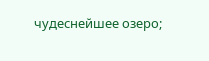чудеснейшее озеро;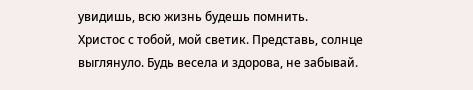увидишь, всю жизнь будешь помнить.
Христос с тобой, мой светик. Представь, солнце выглянуло. Будь весела и здорова, не забывай.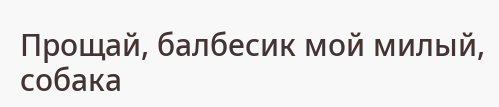Прощай, балбесик мой милый, собака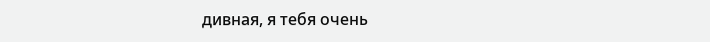дивная, я тебя очень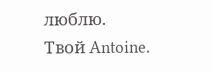люблю.
Твой Antoine.